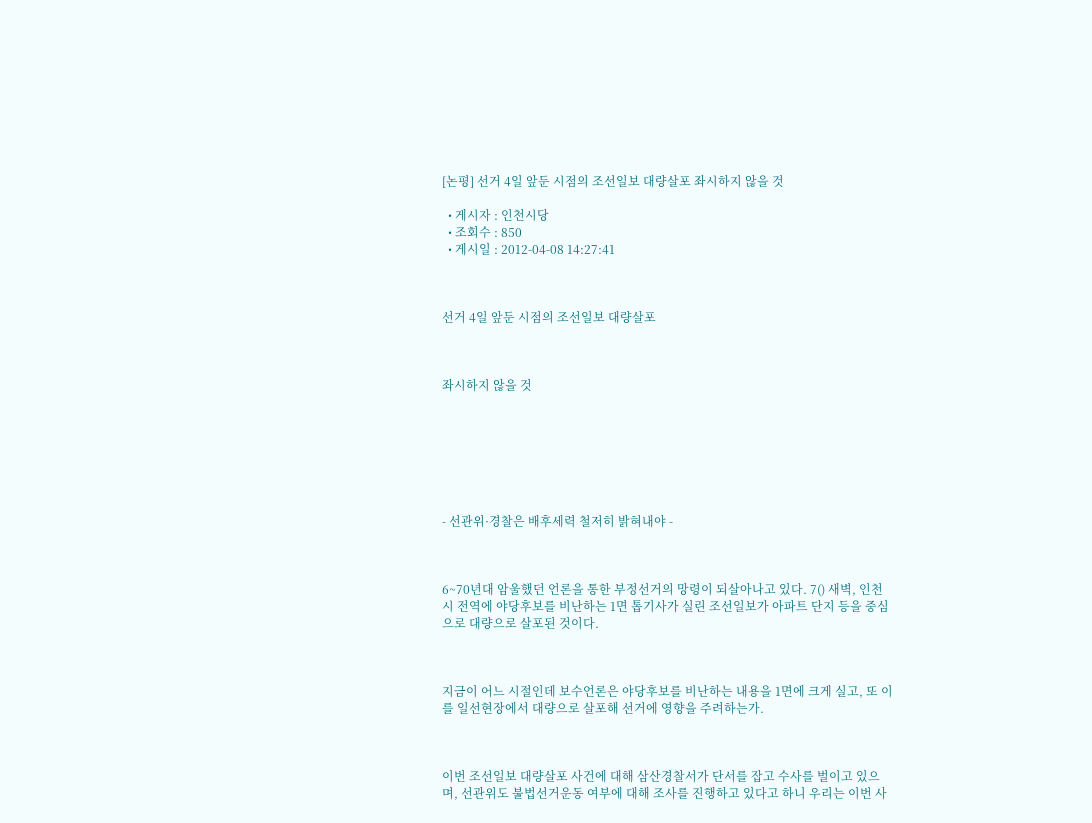[논평] 선거 4일 앞둔 시점의 조선일보 대량살포 좌시하지 않을 것

  • 게시자 : 인천시당
  • 조회수 : 850
  • 게시일 : 2012-04-08 14:27:41



선거 4일 앞둔 시점의 조선일보 대량살포



좌시하지 않을 것







- 선관위·경찰은 배후세력 철저히 밝혀내야 -



6~70년대 암울했던 언론을 통한 부정선거의 망령이 되살아나고 있다. 7() 새벽, 인천시 전역에 야당후보를 비난하는 1면 톱기사가 실린 조선일보가 아파트 단지 등을 중심으로 대량으로 살포된 것이다.



지금이 어느 시절인데 보수언론은 야당후보를 비난하는 내용을 1면에 크게 실고, 또 이를 일선현장에서 대량으로 살포해 선거에 영향을 주려하는가.



이번 조선일보 대량살포 사건에 대해 삼산경찰서가 단서를 잡고 수사를 벌이고 있으며, 선관위도 불법선거운동 여부에 대해 조사를 진행하고 있다고 하니 우리는 이번 사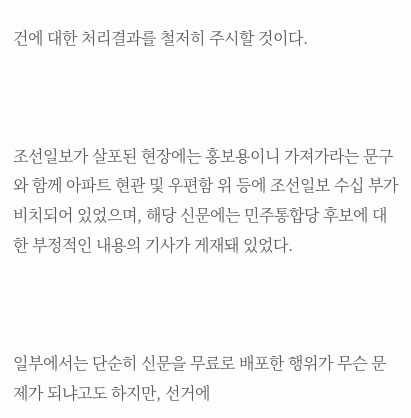건에 대한 처리결과를 철저히 주시할 것이다.



조선일보가 살포된 현장에는 홍보용이니 가져가라는 문구와 함께 아파트 현관 및 우편함 위 등에 조선일보 수십 부가 비치되어 있었으며, 해당 신문에는 민주통합당 후보에 대한 부정적인 내용의 기사가 게재돼 있었다.



일부에서는 단순히 신문을 무료로 배포한 행위가 무슨 문제가 되냐고도 하지만, 선거에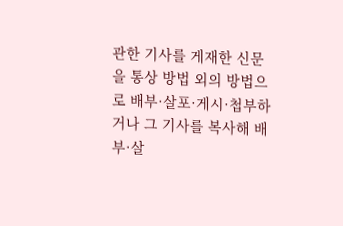관한 기사를 게재한 신문을 통상 방법 외의 방법으로 배부·살포·게시·첩부하거나 그 기사를 복사해 배부·살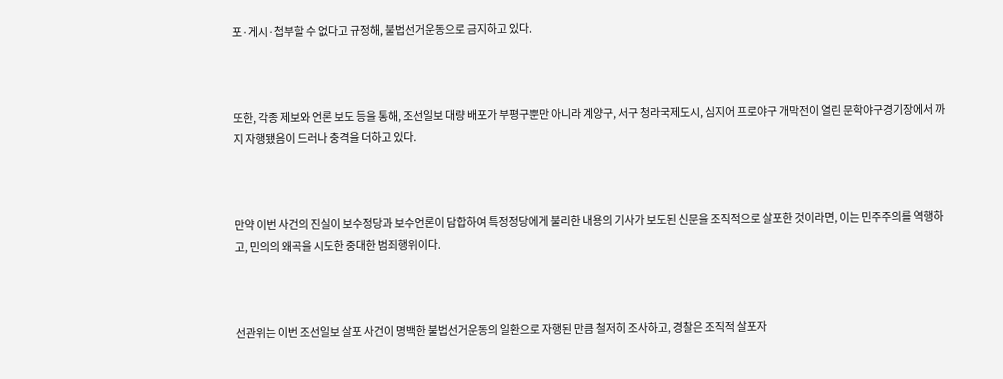포·게시·첩부할 수 없다고 규정해, 불법선거운동으로 금지하고 있다.



또한, 각종 제보와 언론 보도 등을 통해, 조선일보 대량 배포가 부평구뿐만 아니라 계양구, 서구 청라국제도시, 심지어 프로야구 개막전이 열린 문학야구경기장에서 까지 자행됐음이 드러나 충격을 더하고 있다.



만약 이번 사건의 진실이 보수정당과 보수언론이 담합하여 특정정당에게 불리한 내용의 기사가 보도된 신문을 조직적으로 살포한 것이라면, 이는 민주주의를 역행하고, 민의의 왜곡을 시도한 중대한 범죄행위이다.



선관위는 이번 조선일보 살포 사건이 명백한 불법선거운동의 일환으로 자행된 만큼 철저히 조사하고, 경찰은 조직적 살포자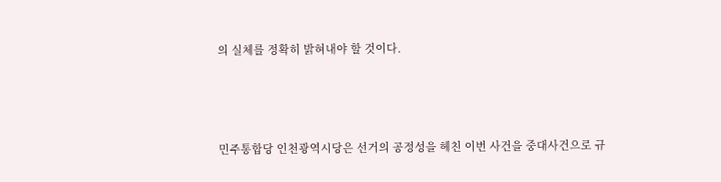의 실체를 정확히 밝혀내야 할 것이다.



민주통합당 인천광역시당은 선거의 공정성을 헤친 이번 사건을 중대사건으로 규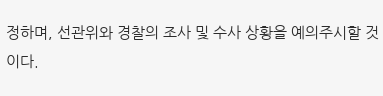정하며, 선관위와 경찰의 조사 및 수사 상황을 예의주시할 것이다.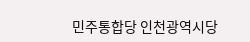민주통합당 인천광역시당